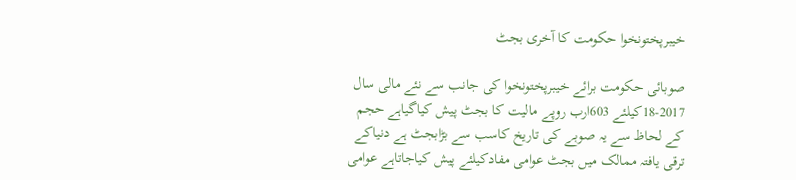خیبرپختونخوا حکومت کا آخری بجٹ

صوبائی حکومت برائے خیبرپختونخوا کی جانب سے نئے مالی سال 2017-18کیلئے 603ارب روپے مالیت کا بجٹ پیش کیاگیاہے حجم کے لحاظ سے یہ صوبے کی تاریخ کاسب سے بڑابجٹ ہے دنیاکے ترقی یافتہ ممالک میں بجٹ عوامی مفادکیلئے پیش کیاجاتاہے عوامی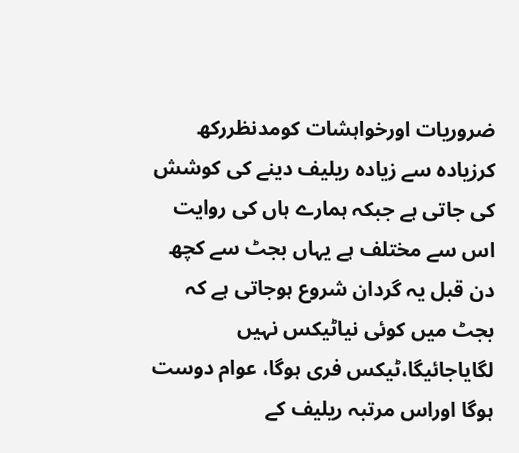ضروریات اورخواہشات کومدنظررکھ کرزیادہ سے زیادہ ریلیف دینے کی کوشش کی جاتی ہے جبکہ ہمارے ہاں کی روایت اس سے مختلف ہے یہاں بجٹ سے کچھ دن قبل یہ گردان شروع ہوجاتی ہے کہ بجٹ میں کوئی نیاٹیکس نہیں لگایاجائیگا،ٹیکس فری ہوگا، عوام دوست ہوگا اوراس مرتبہ ریلیف کے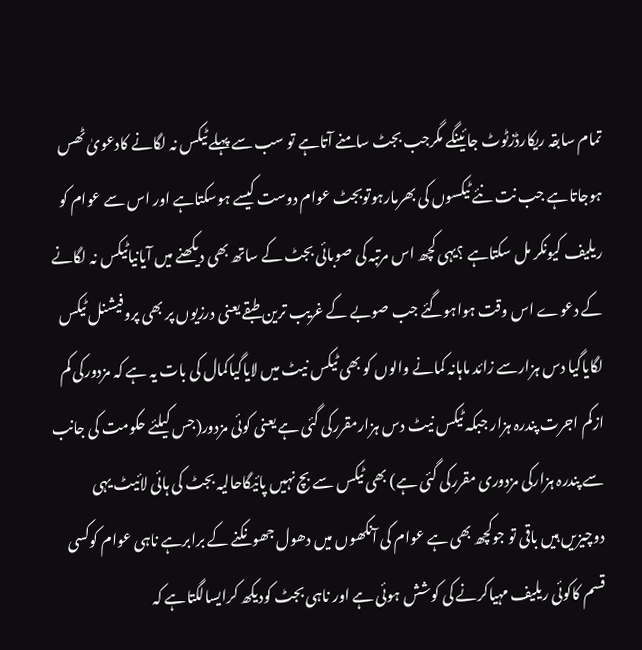تمام سابقہ ریکارڈزٹوٹ جائینگے مگرجب بجٹ سامنے آتاہے تو سب سے پہلے ٹیکس نہ لگانے کادعویٰ ٹھس ہوجاتاہے جب نت نئے ٹیکسوں کی بھرمارہوتوبجٹ عوام دوست کیسے ہوسکتاہے اور اس سے عوام کو ریلیف کیونکر مل سکتاہے ؟یہی کچھ اس مرتبہ کی صوبائی بجٹ کے ساتھ بھی دیکھنے میں آیانیاٹیکس نہ لگانے کے دعوے اس وقت ہواہوگئے جب صوبے کے غریب ترین طبقے یعنی درزیوں پر بھی پروفیشنل ٹیکس لگایاگیا دس ہزارسے زائد ماہانہ کمانے والوں کو بھی ٹیکس نیٹ میں لایاگیاکمال کی بات یہ ہے کہ مزدورکی کم ازکم اجرت پندرہ ہزار جبکہ ٹیکس نیٹ دس ہزارمقررکی گئی ہے یعنی کوئی مزدور(جس کیلئے حکومت کی جانب سے پندرہ ہزارکی مزدوری مقررکی گئی ہے) بھی ٹیکس سے بچ نہیں پائیگاحالیہ بجٹ کی ہائی لائیٹ یہی دوچیزیں ہیں باقی تو جوکچھ بھی ہے عوام کی آنکھوں میں دھول جھونکنے کے برابرہے ناہی عوام کوکسی قسم کاکوئی ریلیف مہیاکرنے کی کوشش ہوئی ہے اور ناہی بجٹ کودیکھ کرایسالگتاہے کہ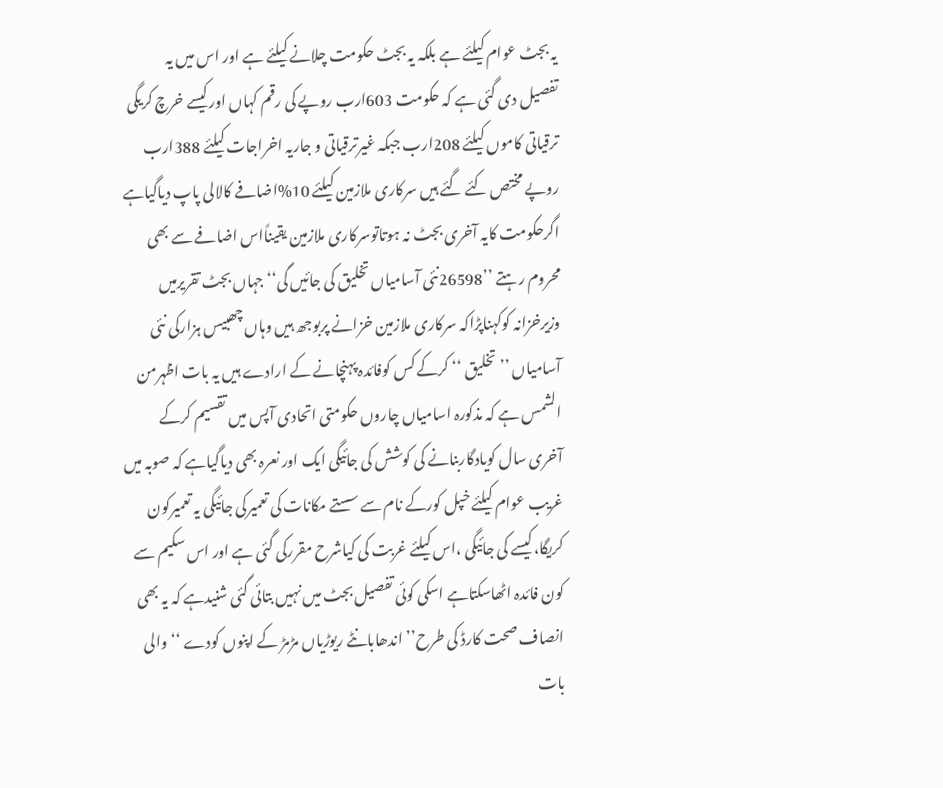یہ بجٹ عوام کیلئے ہے بلکہ یہ بجٹ حکومت چلانے کیلئے ہے اور اس میں یہ تفصیل دی گئی ہے کہ حکومت 603ارب روپے کی رقم کہاں اورکیسے خرچ کریگی ترقیاتی کاموں کیلئے 208ارب جبکہ غیرترقیاتی و جاریہ اخراجات کیلئے 388ارب روپے مختص کئے گئے ہیں سرکاری ملازمین کیلئے 10%اضافے کالالی پاپ دیاگیاہے اگرحکومت کایہ آخری بجٹ نہ ہوتاتوسرکاری ملازمین یقیناًاس اضافے سے بھی محروم رہتے ’’26598نئی آسامیاں تخلیق کی جائیں گی‘‘ جہاں بجٹ تقریرمیں وزیرخزانہ کوکہناپڑاکہ سرکاری ملازمین خزانے پربوجھ ہیں وہاں چھبیس ہزارکی نئی آسامیاں ’’تخلیق ‘‘ کرکے کس کوفائدہ پہنچانے کے ارادے ہیں یہ بات اظہرمن الشمس ہے کہ مذکورہ اسامیاں چاروں حکومتی اتحادی آپس میں تقسیم کرکے آخری سال کویادگاربنانے کی کوشش کی جائیگی ایک اور نعرہ بھی دیاگیاہے کہ صوبہ میں غریب عوام کیلئے خپل کورکے نام سے سستے مکانات کی تعمیرکی جائیگی یہ تعمیرکون کریگا،کیسے کی جائیگی ،اس کیلئے غربت کی کیاشرح مقررکی گئی ہے اور اس سکیم سے کون فائدہ اٹھاسکتاہے اسکی کوئی تفصیل بجٹ میں نہیں بتائی گئی شنیدہے کہ یہ بھی انصاف صحت کارڈ کی طرح’’ اندھابانٹے ریوڑیاں مڑمڑ کے اپنوں کودے ‘‘والی بات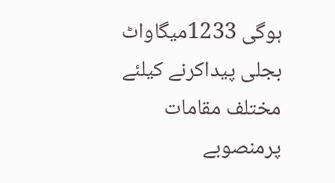ہوگی 1233میگاواٹ بجلی پیداکرنے کیلئے مختلف مقامات پرمنصوبے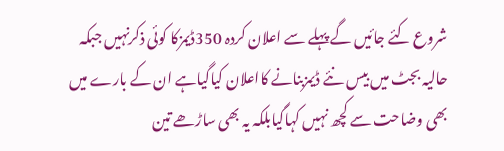شروع کئے جائیں گے پہلے سے اعلان کردہ 350ڈیمزکا کوئی ذکرنہیں جبکہ حالیہ بجٹ میں بیس نئے ڈیمزبنانے کااعلان کیاگیاہے ان کے بارے میں بھی وضاحت سے کچھ نہیں کہاگیابلکہ یہ بھی ساڑھے تین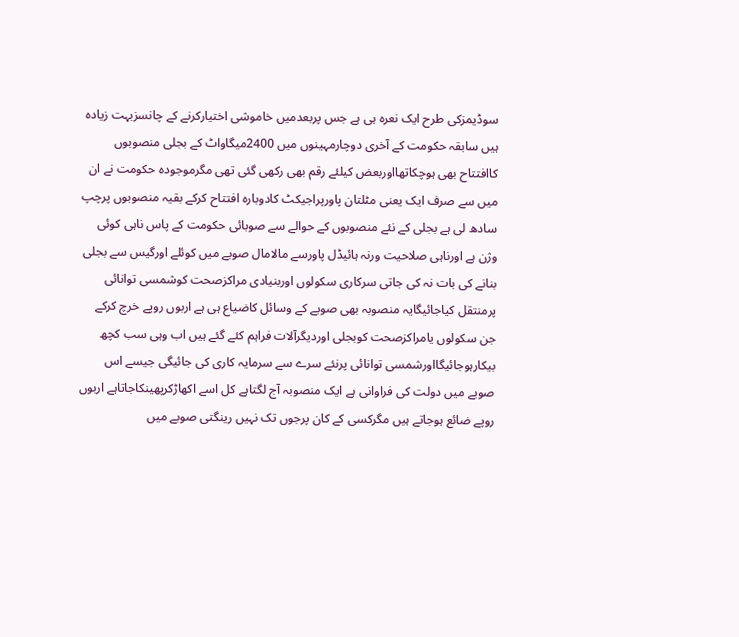سوڈیمزکی طرح ایک نعرہ ہی ہے جس پربعدمیں خاموشی اختیارکرنے کے چانسزبہت زیادہ ہیں سابقہ حکومت کے آخری دوچارمہینوں میں 2400میگاواٹ کے بجلی منصوبوں کاافتتاح بھی ہوچکاتھااوربعض کیلئے رقم بھی رکھی گئی تھی مگرموجودہ حکومت نے ان میں سے صرف ایک یعنی مٹلتان پاورپراجیکٹ کادوبارہ افتتاح کرکے بقیہ منصوبوں پرچپ سادھ لی ہے بجلی کے نئے منصوبوں کے حوالے سے صوبائی حکومت کے پاس ناہی کوئی وژن ہے اورناہی صلاحیت ورنہ ہائیڈل پاورسے مالامال صوبے میں کوئلے اورگیس سے بجلی بنانے کی بات نہ کی جاتی سرکاری سکولوں اوربنیادی مراکزصحت کوشمسی توانائی پرمنتقل کیاجائیگایہ منصوبہ بھی صوبے کے وسائل کاضیاع ہی ہے اربوں روپے خرچ کرکے جن سکولوں یامراکزصحت کوبجلی اوردیگرآلات فراہم کئے گئے ہیں اب وہی سب کچھ بیکارہوجائیگااورشمسی توانائی پرنئے سرے سے سرمایہ کاری کی جائیگی جیسے اس صوبے میں دولت کی فراوانی ہے ایک منصوبہ آج لگتاہے کل اسے اکھاڑکرپھینکاجاتاہے اربوں روپے ضائع ہوجاتے ہیں مگرکسی کے کان پرجوں تک نہیں رینگتی صوبے میں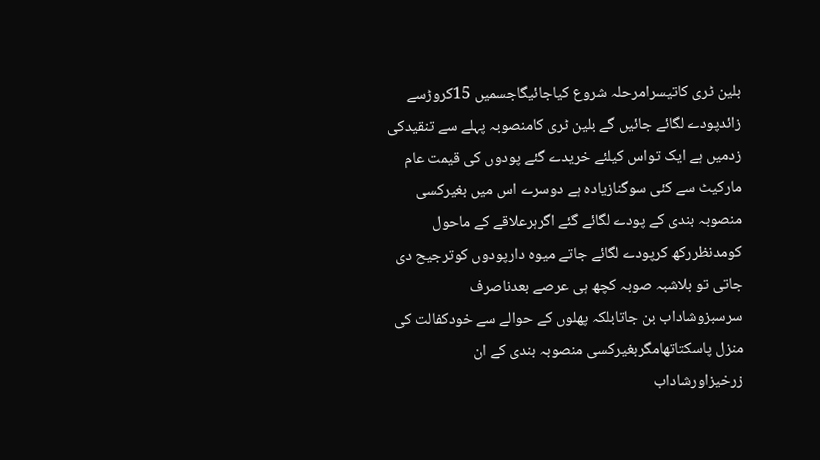بلین ٹری کاتیسرامرحلہ شروع کیاجائیگاجسمیں 15کروڑسے زائدپودے لگائے جائیں گے بلین ٹری کامنصوبہ پہلے سے تنقیدکی زدمیں ہے ایک تواس کیلئے خریدے گئے پودوں کی قیمت عام مارکیٹ سے کئی سوگنازیادہ ہے دوسرے اس میں بغیرکسی منصوبہ بندی کے پودے لگائے گئے اگرہرعلاقے کے ماحول کومدنظررکھ کرپودے لگائے جاتے میوہ دارپودوں کوترجیح دی جاتی تو بلاشبہ صوبہ کچھ ہی عرصے بعدناصرف سرسبزوشاداب بن جاتابلکہ پھلوں کے حوالے سے خودکفالت کی منزل پاسکتاتھامگربغیرکسی منصوبہ بندی کے ان زرخیزاورشاداب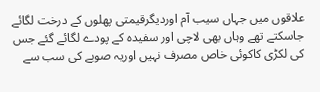علاقوں میں جہاں سیب آم اوردیگرقیمتی پھلوں کے درخت لگائے جاسکتے تھے وہاں بھی لاچی اور سفیدہ کے پودے لگائے گئے جس کی لکڑی کاکوئی خاص مصرف نہیں اوریہ صوبے کی سب سے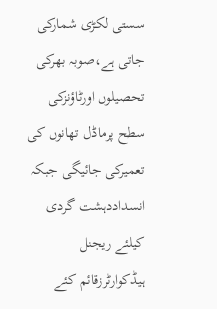سستی لکڑی شمارکی جاتی ہے،صوبہ بھرکی تحصیلوں اورٹاؤنزکی سطح پرماڈل تھانوں کی تعمیرکی جائیگی جبکہ انسداددہشت گردی کیلئے ریجنل ہیڈکوارٹرزقائم کئے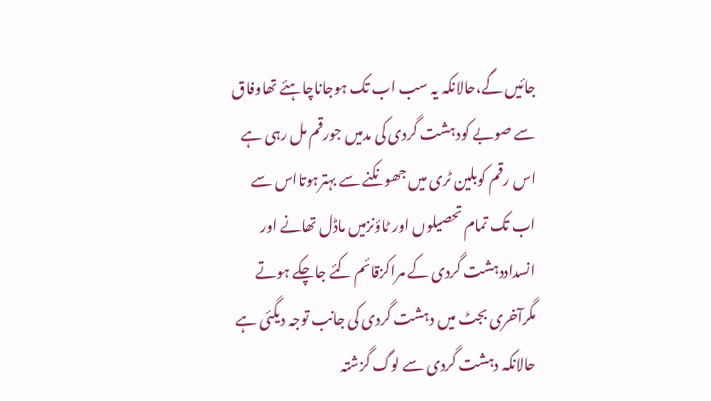جائیں گے،حالانکہ یہ سب اب تک ہوجاناچاہئے تھاوفاق سے صوبے کودہشت گردی کی مدمیں جورقم مل رہی ہے اس رقم کوبلین ٹری میں جھونکنے سے بہترہوتااس سے اب تک تمام تحصیلوں اور ٹاؤنزمیں ماڈل تھانے اور انسداددہشت گردی کے مراکزقائم کئے جاچکے ہوتے مگرآخری بجٹ میں دہشت گردی کی جانب توجہ دیگئی ہے حالانکہ دہشت گردی سے لوگ گزشتہ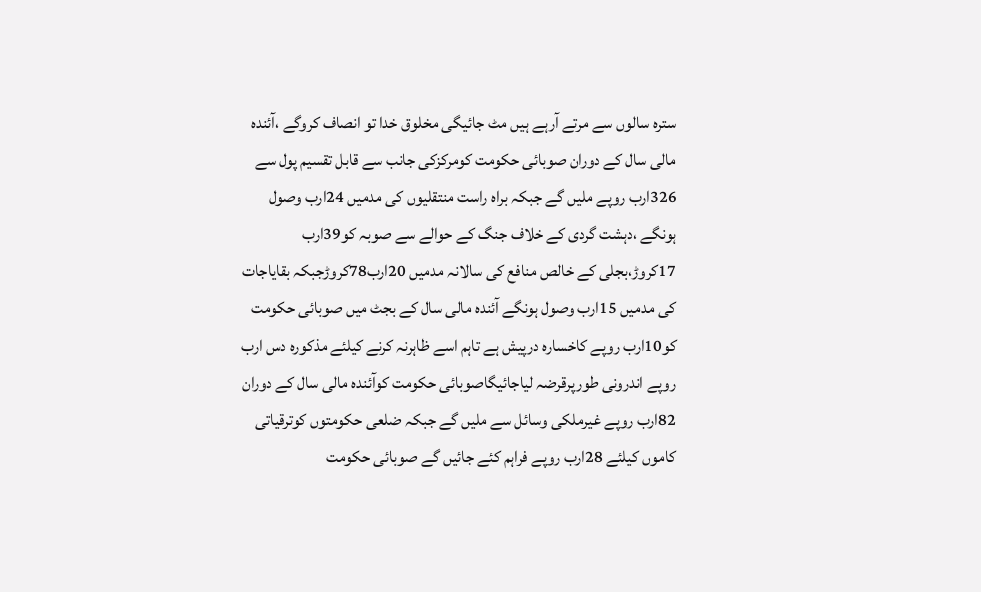سترہ سالوں سے مرتے آرہے ہیں مٹ جائیگی مخلوق خدا تو انصاف کروگے ،آئندہ مالی سال کے دوران صوبائی حکومت کومرکزکی جانب سے قابل تقسیم پول سے 326ارب روپے ملیں گے جبکہ براہ راست منتقلیوں کی مدمیں 24ارب وصول ہونگے ،دہشت گردی کے خلاف جنگ کے حوالے سے صوبہ کو39ارب 17کروڑ،بجلی کے خالص منافع کی سالانہ مدمیں 20ارب78کروڑجبکہ بقایاجات کی مدمیں 15ارب وصول ہونگے آئندہ مالی سال کے بجٹ میں صوبائی حکومت کو10ارب روپے کاخسارہ درپیش ہے تاہم اسے ظاہرنہ کرنے کیلئے مذکورہ دس ارب روپے اندرونی طورپرقرضہ لیاجائیگاصوبائی حکومت کوآئندہ مالی سال کے دوران 82ارب روپے غیرملکی وسائل سے ملیں گے جبکہ ضلعی حکومتوں کوترقیاتی کاموں کیلئے 28ارب روپے فراہم کئے جائیں گے صوبائی حکومت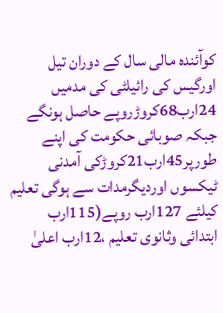کوآئندہ مالی سال کے دوران تیل اورگیس کی رائیلٹی کی مدمیں 24ارب68کروڑروپے حاصل ہونگے جبکہ صوبائی حکومت کی اپنے طورپر45ارب21کروڑکی آمدنی ٹیکسوں اوردیگرمدات سے ہوگی تعلیم کیلئے 127ارب روپے(115ارب ابتدائی وثانوی تعلیم ،12ارب اعلیٰ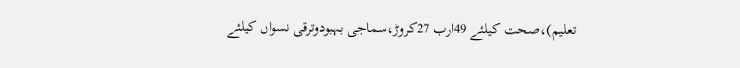تعلیم)،صحت کیلئے 49ارب 27کروڑ،سماجی بہبودوترقی نسواں کیلئے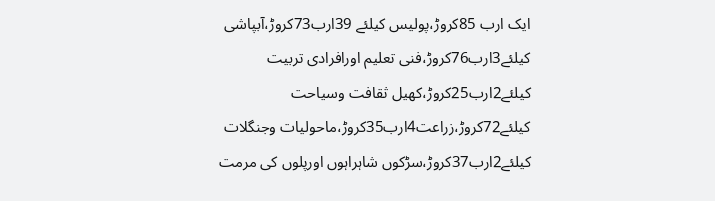ایک ارب 85کروڑ،پولیس کیلئے 39ارب73کروڑ،آبپاشی کیلئے3ارب76کروڑ،فنی تعلیم اورافرادی تربیت کیلئے2ارب25کروڑ،کھیل ثقافت وسیاحت کیلئے72کروڑ،زراعت4ارب35کروڑ،ماحولیات وجنگلات کیلئے2ارب37کروڑ،سڑکوں شاہراہوں اورپلوں کی مرمت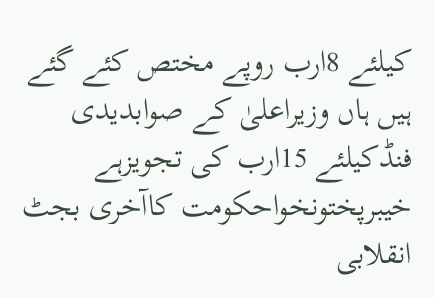کیلئے 8ارب روپے مختص کئے گئے ہیں ہاں وزیراعلیٰ کے صوابدیدی فنڈکیلئے 15ارب کی تجویزہے خیبرپختونخواحکومت کاآخری بجٹ انقلابی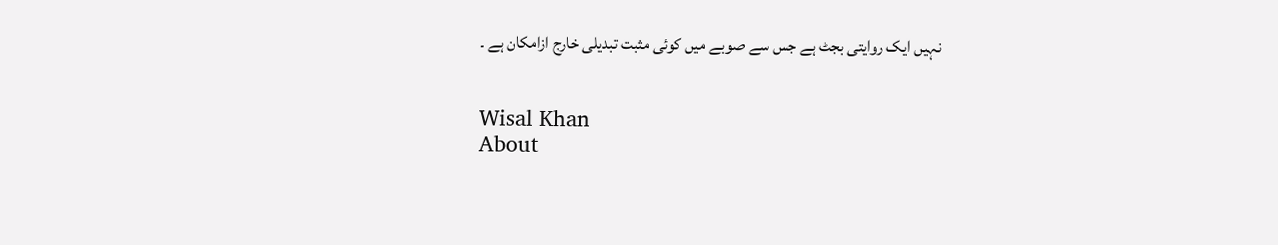نہیں ایک روایتی بجٹ ہے جس سے صوبے میں کوئی مثبت تبدیلی خارج ازامکان ہے ۔


Wisal Khan
About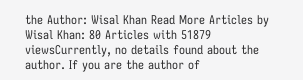the Author: Wisal Khan Read More Articles by Wisal Khan: 80 Articles with 51879 viewsCurrently, no details found about the author. If you are the author of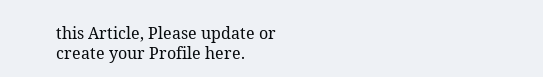this Article, Please update or create your Profile here.